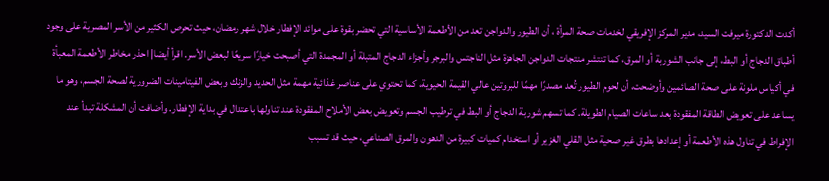أكدت الدكتورة ميرفت السيد، مدير المركز الإفريقي لخدمات صحة المرأة ، أن الطيور والدواجن تعد من الأطعمة الأساسية التي تحضر بقوة على موائد الإفطار خلال شهر رمضان، حيث تحرص الكثير من الأسر المصرية على وجود أطباق الدجاج أو البط، إلى جانب الشوربة أو المرق، كما تنتشر منتجات الدواجن الجاهزة مثل الناجتس والبرجر وأجزاء الدجاج المتبلة أو المجمدة التي أصبحت خيارًا سريعًا لبعض الأسر. اقرأ أيضا| احذر مخاطر الأطعمة المعبأة في أكياس ملونة على صحة الصائمين وأوضحت، أن لحوم الطيور تُعد مصدرًا مهمًا للبروتين عالي القيمة الحيوية، كما تحتوي على عناصر غذائية مهمة مثل الحديد والزنك وبعض الفيتامينات الضرورية لصحة الجسم، وهو ما يساعد على تعويض الطاقة المفقودة بعد ساعات الصيام الطويلة. كما تسهم شوربة الدجاج أو البط في ترطيب الجسم وتعويض بعض الأملاح المفقودة عند تناولها باعتدال في بداية الإفطار. وأضافت أن المشكلة تبدأ عند الإفراط في تناول هذه الأطعمة أو إعدادها بطرق غير صحية مثل القلي الغزير أو استخدام كميات كبيرة من الدهون والمرق الصناعي، حيث قد تسبب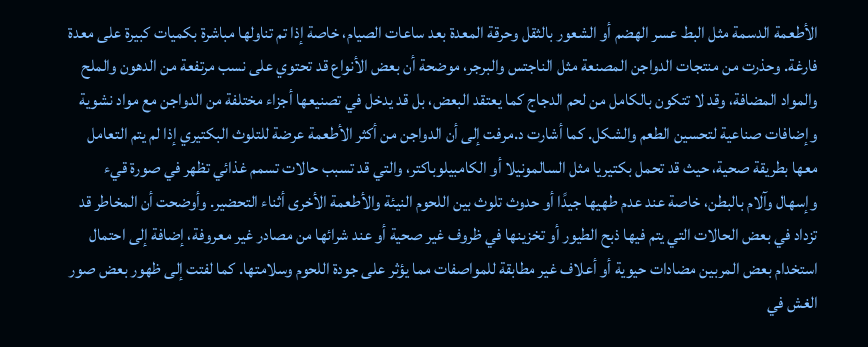الأطعمة الدسمة مثل البط عسر الهضم أو الشعور بالثقل وحرقة المعدة بعد ساعات الصيام، خاصة إذا تم تناولها مباشرة بكميات كبيرة على معدة فارغة. وحذرت من منتجات الدواجن المصنعة مثل الناجتس والبرجر، موضحة أن بعض الأنواع قد تحتوي على نسب مرتفعة من الدهون والملح والمواد المضافة، وقد لا تتكون بالكامل من لحم الدجاج كما يعتقد البعض، بل قد يدخل في تصنيعها أجزاء مختلفة من الدواجن مع مواد نشوية وإضافات صناعية لتحسين الطعم والشكل. كما أشارت د.مرفت إلى أن الدواجن من أكثر الأطعمة عرضة للتلوث البكتيري إذا لم يتم التعامل معها بطريقة صحية، حيث قد تحمل بكتيريا مثل السالمونيلا أو الكامبيلوباكتر، والتي قد تسبب حالات تسمم غذائي تظهر في صورة قيء وإسهال وآلام بالبطن، خاصة عند عدم طهيها جيدًا أو حدوث تلوث بين اللحوم النيئة والأطعمة الأخرى أثناء التحضير. وأوضحت أن المخاطر قد تزداد في بعض الحالات التي يتم فيها ذبح الطيور أو تخزينها في ظروف غير صحية أو عند شرائها من مصادر غير معروفة، إضافة إلى احتمال استخدام بعض المربين مضادات حيوية أو أعلاف غير مطابقة للمواصفات مما يؤثر على جودة اللحوم وسلامتها. كما لفتت إلى ظهور بعض صور الغش في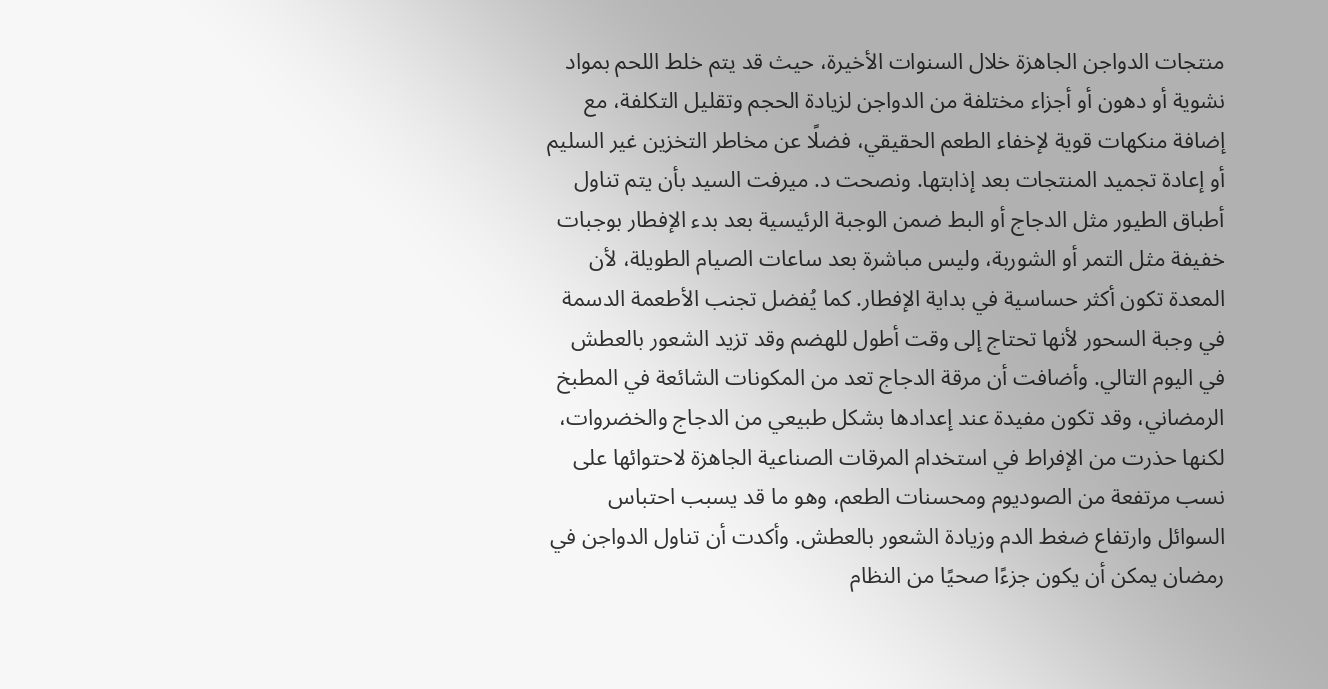منتجات الدواجن الجاهزة خلال السنوات الأخيرة، حيث قد يتم خلط اللحم بمواد نشوية أو دهون أو أجزاء مختلفة من الدواجن لزيادة الحجم وتقليل التكلفة، مع إضافة منكهات قوية لإخفاء الطعم الحقيقي، فضلًا عن مخاطر التخزين غير السليم أو إعادة تجميد المنتجات بعد إذابتها. ونصحت د. ميرفت السيد بأن يتم تناول أطباق الطيور مثل الدجاج أو البط ضمن الوجبة الرئيسية بعد بدء الإفطار بوجبات خفيفة مثل التمر أو الشوربة، وليس مباشرة بعد ساعات الصيام الطويلة، لأن المعدة تكون أكثر حساسية في بداية الإفطار. كما يُفضل تجنب الأطعمة الدسمة في وجبة السحور لأنها تحتاج إلى وقت أطول للهضم وقد تزيد الشعور بالعطش في اليوم التالي. وأضافت أن مرقة الدجاج تعد من المكونات الشائعة في المطبخ الرمضاني، وقد تكون مفيدة عند إعدادها بشكل طبيعي من الدجاج والخضروات، لكنها حذرت من الإفراط في استخدام المرقات الصناعية الجاهزة لاحتوائها على نسب مرتفعة من الصوديوم ومحسنات الطعم، وهو ما قد يسبب احتباس السوائل وارتفاع ضغط الدم وزيادة الشعور بالعطش. وأكدت أن تناول الدواجن في رمضان يمكن أن يكون جزءًا صحيًا من النظام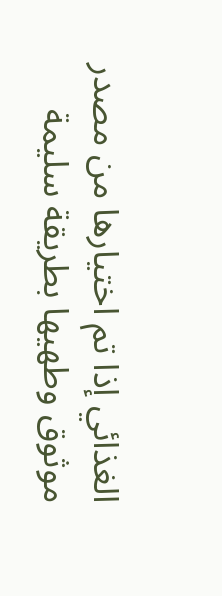الغذائي إذا تم اختيارها من مصدر موثوق وطهيها بطريقة سليمة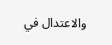والاعتدال في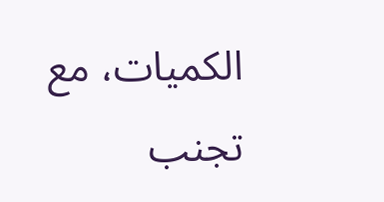الكميات، مع تجنب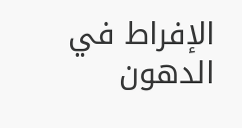الإفراط في الدهون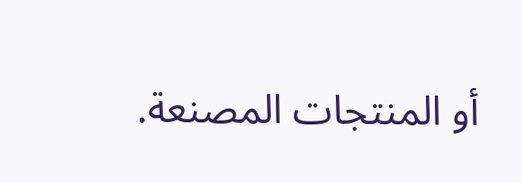أو المنتجات المصنعة.